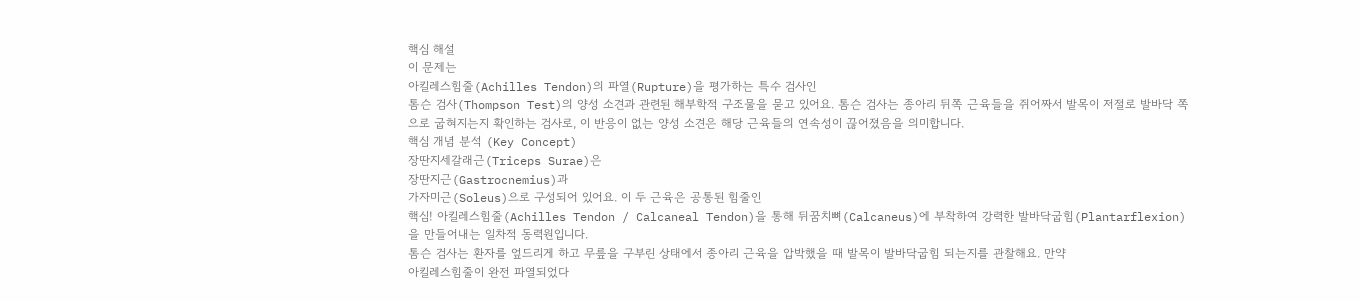핵심 해설
이 문제는
아킬레스힘줄(Achilles Tendon)의 파열(Rupture)을 평가하는 특수 검사인
톰슨 검사(Thompson Test)의 양성 소견과 관련된 해부학적 구조물을 묻고 있어요. 톰슨 검사는 종아리 뒤쪽 근육들을 쥐어짜서 발목이 저절로 발바닥 쪽으로 굽혀지는지 확인하는 검사로, 이 반응이 없는 양성 소견은 해당 근육들의 연속성이 끊어졌음을 의미합니다.
핵심 개념 분석 (Key Concept)
장딴지세갈래근(Triceps Surae)은
장딴지근(Gastrocnemius)과
가자미근(Soleus)으로 구성되어 있어요. 이 두 근육은 공통된 힘줄인
핵심! 아킬레스힘줄(Achilles Tendon / Calcaneal Tendon)을 통해 뒤꿈치뼈(Calcaneus)에 부착하여 강력한 발바닥굽힘(Plantarflexion)을 만들어내는 일차적 동력원입니다.
톰슨 검사는 환자를 엎드리게 하고 무릎을 구부린 상태에서 종아리 근육을 압박했을 때 발목이 발바닥굽힘 되는지를 관찰해요. 만약
아킬레스힘줄이 완전 파열되었다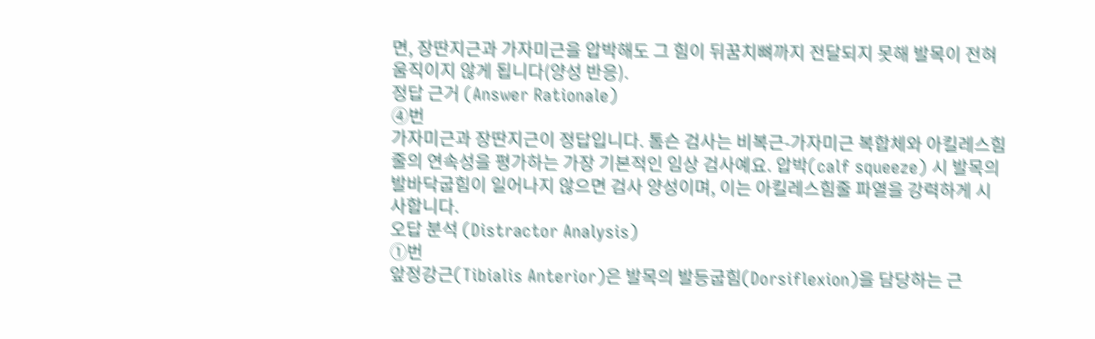면, 장딴지근과 가자미근을 압박해도 그 힘이 뒤꿈치뼈까지 전달되지 못해 발목이 전혀 움직이지 않게 됩니다(양성 반응).
정답 근거 (Answer Rationale)
④번
가자미근과 장딴지근이 정답입니다. 톰슨 검사는 비복근-가자미근 복합체와 아킬레스힘줄의 연속성을 평가하는 가장 기본적인 임상 검사예요. 압박(calf squeeze) 시 발목의 발바닥굽힘이 일어나지 않으면 검사 양성이며, 이는 아킬레스힘줄 파열을 강력하게 시사합니다.
오답 분석 (Distractor Analysis)
①번
앞정강근(Tibialis Anterior)은 발목의 발등굽힘(Dorsiflexion)을 담당하는 근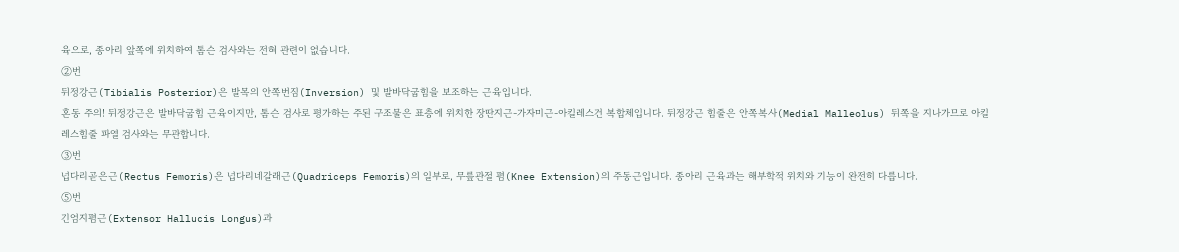육으로, 종아리 앞쪽에 위치하여 톰슨 검사와는 전혀 관련이 없습니다.
②번
뒤정강근(Tibialis Posterior)은 발목의 안쪽번짐(Inversion) 및 발바닥굽힘을 보조하는 근육입니다.
혼동 주의! 뒤정강근은 발바닥굽힘 근육이지만, 톰슨 검사로 평가하는 주된 구조물은 표층에 위치한 장딴지근-가자미근-아킬레스건 복합체입니다. 뒤정강근 힘줄은 안쪽복사(Medial Malleolus) 뒤쪽을 지나가므로 아킬레스힘줄 파열 검사와는 무관합니다.
③번
넙다리곧은근(Rectus Femoris)은 넙다리네갈래근(Quadriceps Femoris)의 일부로, 무릎관절 폄(Knee Extension)의 주동근입니다. 종아리 근육과는 해부학적 위치와 기능이 완전히 다릅니다.
⑤번
긴엄지폄근(Extensor Hallucis Longus)과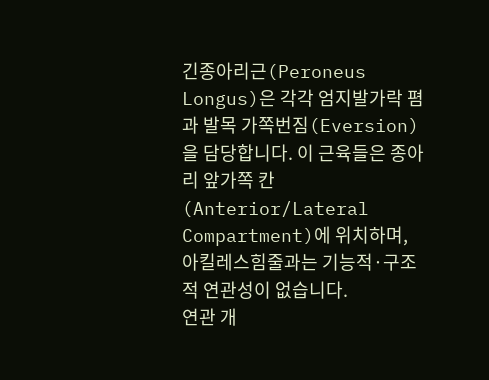긴종아리근(Peroneus Longus)은 각각 엄지발가락 폄과 발목 가쪽번짐(Eversion)을 담당합니다. 이 근육들은 종아리 앞가쪽 칸(Anterior/Lateral Compartment)에 위치하며, 아킬레스힘줄과는 기능적·구조적 연관성이 없습니다.
연관 개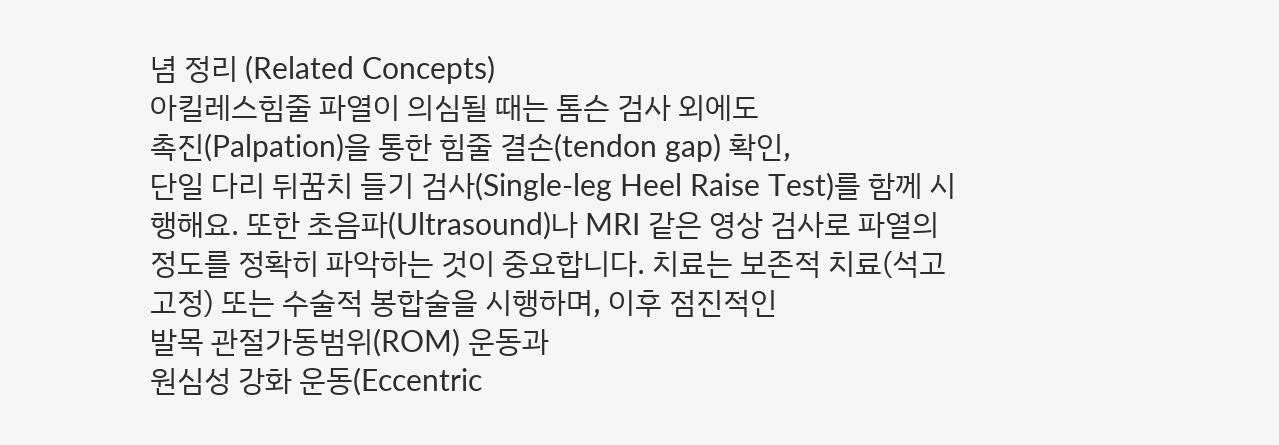념 정리 (Related Concepts)
아킬레스힘줄 파열이 의심될 때는 톰슨 검사 외에도
촉진(Palpation)을 통한 힘줄 결손(tendon gap) 확인,
단일 다리 뒤꿈치 들기 검사(Single-leg Heel Raise Test)를 함께 시행해요. 또한 초음파(Ultrasound)나 MRI 같은 영상 검사로 파열의 정도를 정확히 파악하는 것이 중요합니다. 치료는 보존적 치료(석고 고정) 또는 수술적 봉합술을 시행하며, 이후 점진적인
발목 관절가동범위(ROM) 운동과
원심성 강화 운동(Eccentric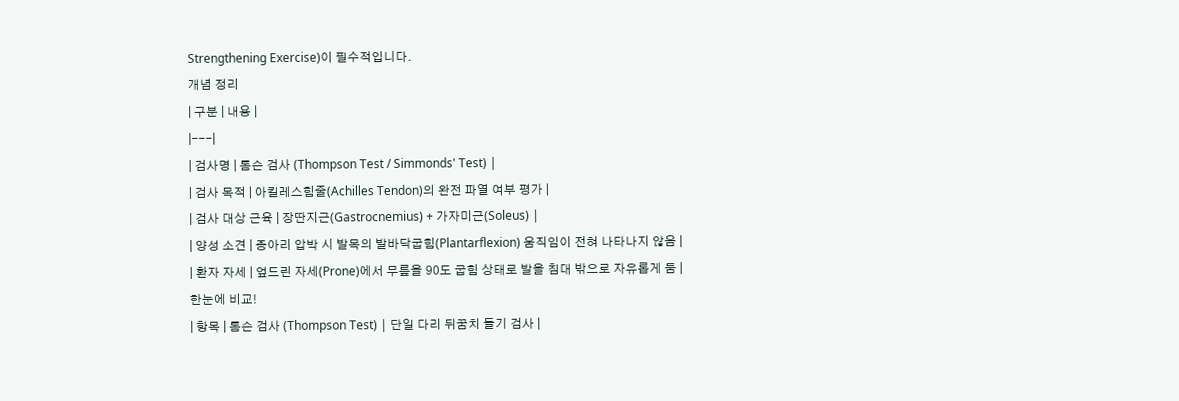Strengthening Exercise)이 필수적입니다.
개념 정리
| 구분 | 내용 |
|---|
| 검사명 | 톰슨 검사 (Thompson Test / Simmonds' Test) |
| 검사 목적 | 아킬레스힘줄(Achilles Tendon)의 완전 파열 여부 평가 |
| 검사 대상 근육 | 장딴지근(Gastrocnemius) + 가자미근(Soleus) |
| 양성 소견 | 종아리 압박 시 발목의 발바닥굽힘(Plantarflexion) 움직임이 전혀 나타나지 않음 |
| 환자 자세 | 엎드린 자세(Prone)에서 무릎을 90도 굽힘 상태로 발을 침대 밖으로 자유롭게 둠 |
한눈에 비교!
| 항목 | 톰슨 검사 (Thompson Test) | 단일 다리 뒤꿈치 들기 검사 |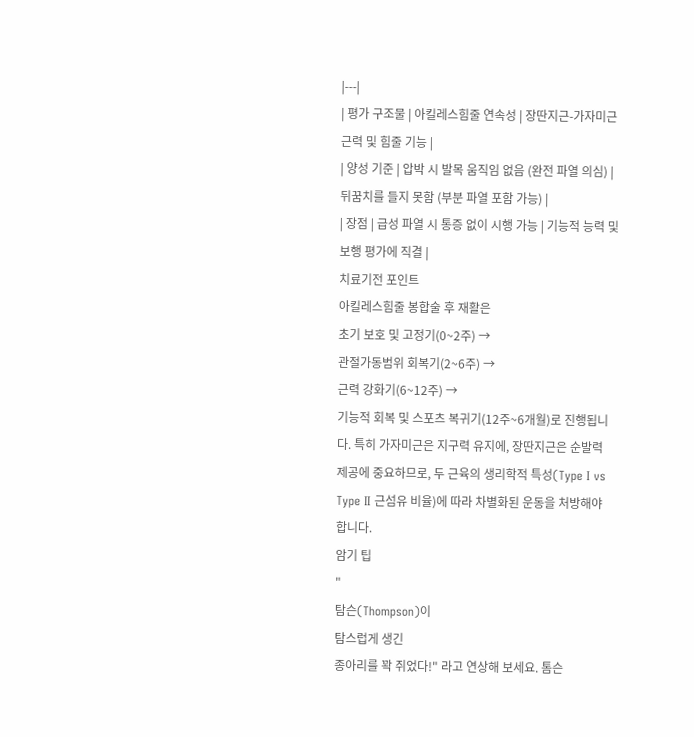|---|
| 평가 구조물 | 아킬레스힘줄 연속성 | 장딴지근-가자미근 근력 및 힘줄 기능 |
| 양성 기준 | 압박 시 발목 움직임 없음 (완전 파열 의심) | 뒤꿈치를 들지 못함 (부분 파열 포함 가능) |
| 장점 | 급성 파열 시 통증 없이 시행 가능 | 기능적 능력 및 보행 평가에 직결 |
치료기전 포인트
아킬레스힘줄 봉합술 후 재활은
초기 보호 및 고정기(0~2주) →
관절가동범위 회복기(2~6주) →
근력 강화기(6~12주) →
기능적 회복 및 스포츠 복귀기(12주~6개월)로 진행됩니다. 특히 가자미근은 지구력 유지에, 장딴지근은 순발력 제공에 중요하므로, 두 근육의 생리학적 특성(Type I vs Type II 근섬유 비율)에 따라 차별화된 운동을 처방해야 합니다.
암기 팁
"
탐슨(Thompson)이
탐스럽게 생긴
종아리를 꽉 쥐었다!" 라고 연상해 보세요. 톰슨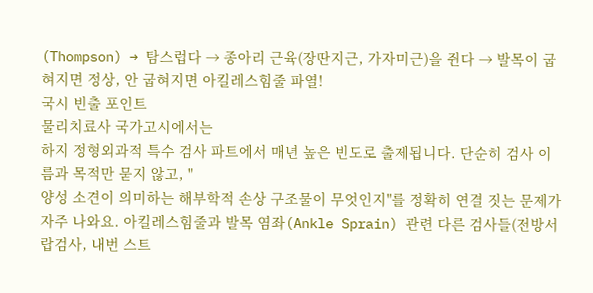(Thompson) → 탐스럽다 → 종아리 근육(장딴지근, 가자미근)을 쥔다 → 발목이 굽혀지면 정상, 안 굽혀지면 아킬레스힘줄 파열!
국시 빈출 포인트
물리치료사 국가고시에서는
하지 정형외과적 특수 검사 파트에서 매년 높은 빈도로 출제됩니다. 단순히 검사 이름과 목적만 묻지 않고, "
양성 소견이 의미하는 해부학적 손상 구조물이 무엇인지"를 정확히 연결 짓는 문제가 자주 나와요. 아킬레스힘줄과 발목 염좌(Ankle Sprain) 관련 다른 검사들(전방서랍검사, 내번 스트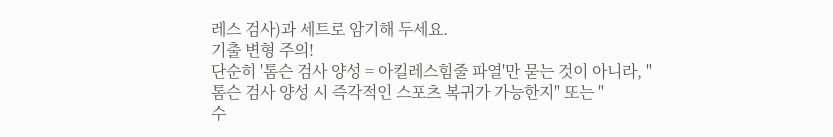레스 검사)과 세트로 암기해 두세요.
기출 변형 주의!
단순히 '톰슨 검사 양성 = 아킬레스힘줄 파열'만 묻는 것이 아니라, "
톰슨 검사 양성 시 즉각적인 스포츠 복귀가 가능한지" 또는 "
수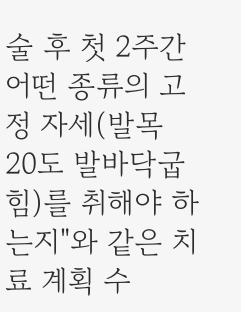술 후 첫 2주간 어떤 종류의 고정 자세(발목 20도 발바닥굽힘)를 취해야 하는지"와 같은 치료 계획 수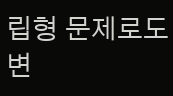립형 문제로도 변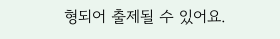형되어 출제될 수 있어요.